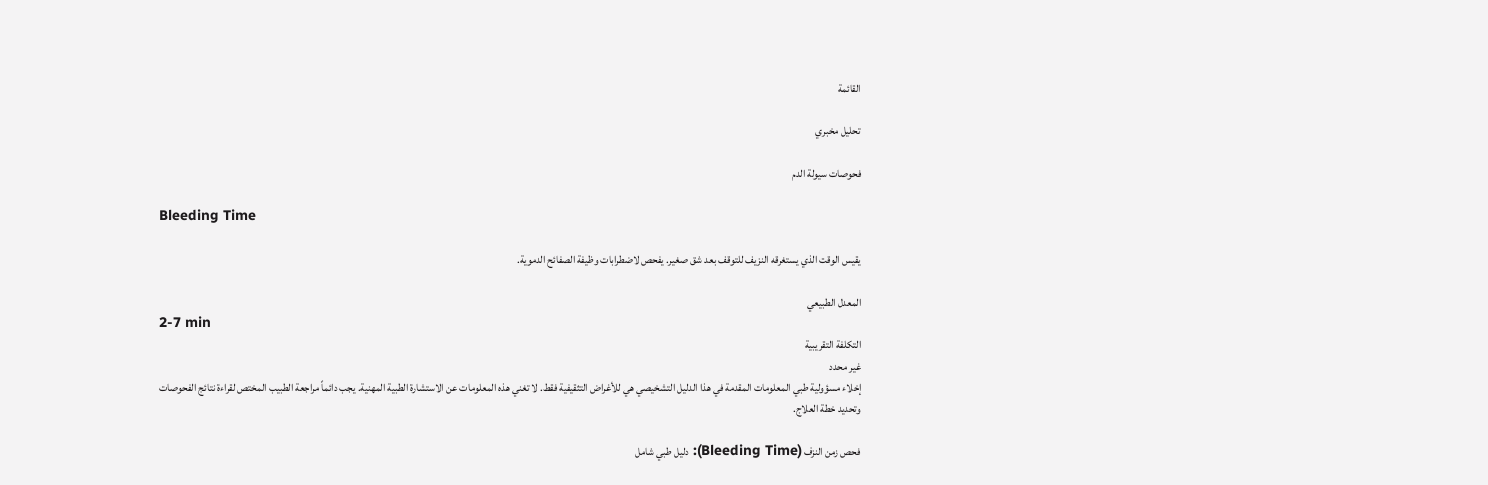القائمة

تحليل مخبري

فحوصات سيولة الدم

Bleeding Time

يقيس الوقت الذي يستغرقه النزيف للتوقف بعد شق صغير. يفحص لاضطرابات وظيفة الصفائح الدموية.

المعدل الطبيعي
2-7 min
التكلفة التقريبية
غير محدد
إخلاء مسؤولية طبي المعلومات المقدمة في هذا الدليل التشخيصي هي للأغراض التثقيفية فقط. لا تغني هذه المعلومات عن الاستشارة الطبية المهنية. يجب دائماً مراجعة الطبيب المختص لقراءة نتائج الفحوصات وتحديد خطة العلاج.

فحص زمن النزف (Bleeding Time): دليل طبي شامل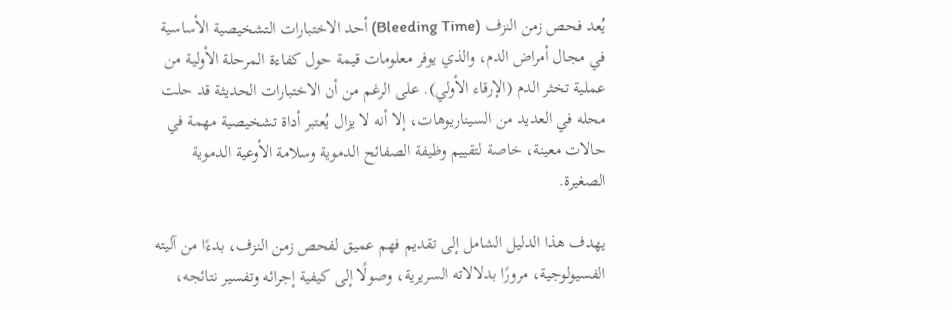يُعد فحص زمن النزف (Bleeding Time) أحد الاختبارات التشخيصية الأساسية في مجال أمراض الدم، والذي يوفر معلومات قيمة حول كفاءة المرحلة الأولية من عملية تخثر الدم (الإرقاء الأولي). على الرغم من أن الاختبارات الحديثة قد حلت محله في العديد من السيناريوهات، إلا أنه لا يزال يُعتبر أداة تشخيصية مهمة في حالات معينة، خاصة لتقييم وظيفة الصفائح الدموية وسلامة الأوعية الدموية الصغيرة.

يهدف هذا الدليل الشامل إلى تقديم فهم عميق لفحص زمن النزف، بدءًا من آليته الفسيولوجية، مرورًا بدلالاته السريرية، وصولًا إلى كيفية إجرائه وتفسير نتائجه،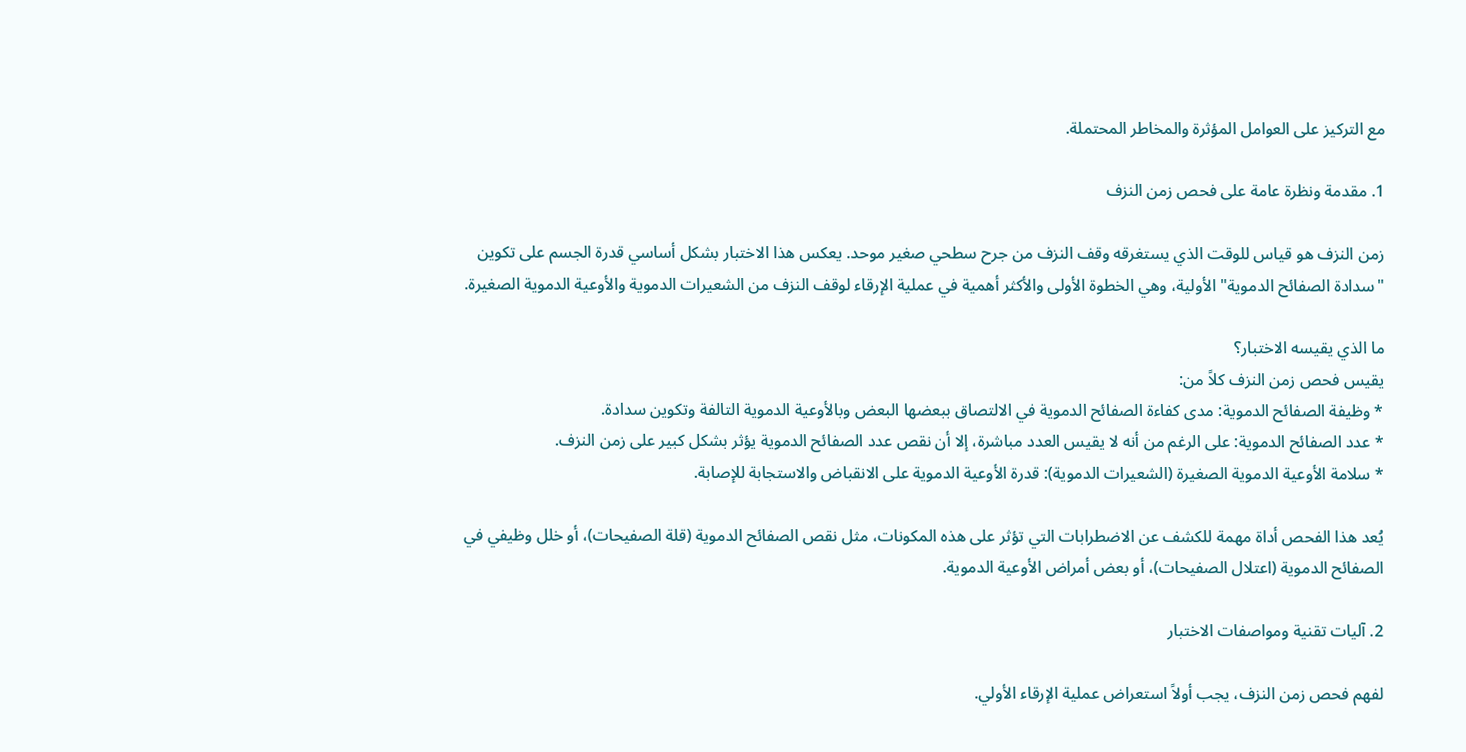مع التركيز على العوامل المؤثرة والمخاطر المحتملة.

1. مقدمة ونظرة عامة على فحص زمن النزف

زمن النزف هو قياس للوقت الذي يستغرقه وقف النزف من جرح سطحي صغير موحد. يعكس هذا الاختبار بشكل أساسي قدرة الجسم على تكوين "سدادة الصفائح الدموية" الأولية، وهي الخطوة الأولى والأكثر أهمية في عملية الإرقاء لوقف النزف من الشعيرات الدموية والأوعية الدموية الصغيرة.

ما الذي يقيسه الاختبار؟
يقيس فحص زمن النزف كلاً من:
* وظيفة الصفائح الدموية: مدى كفاءة الصفائح الدموية في الالتصاق ببعضها البعض وبالأوعية الدموية التالفة وتكوين سدادة.
* عدد الصفائح الدموية: على الرغم من أنه لا يقيس العدد مباشرة، إلا أن نقص عدد الصفائح الدموية يؤثر بشكل كبير على زمن النزف.
* سلامة الأوعية الدموية الصغيرة (الشعيرات الدموية): قدرة الأوعية الدموية على الانقباض والاستجابة للإصابة.

يُعد هذا الفحص أداة مهمة للكشف عن الاضطرابات التي تؤثر على هذه المكونات، مثل نقص الصفائح الدموية (قلة الصفيحات)، أو خلل وظيفي في الصفائح الدموية (اعتلال الصفيحات)، أو بعض أمراض الأوعية الدموية.

2. آليات تقنية ومواصفات الاختبار

لفهم فحص زمن النزف، يجب أولاً استعراض عملية الإرقاء الأولي.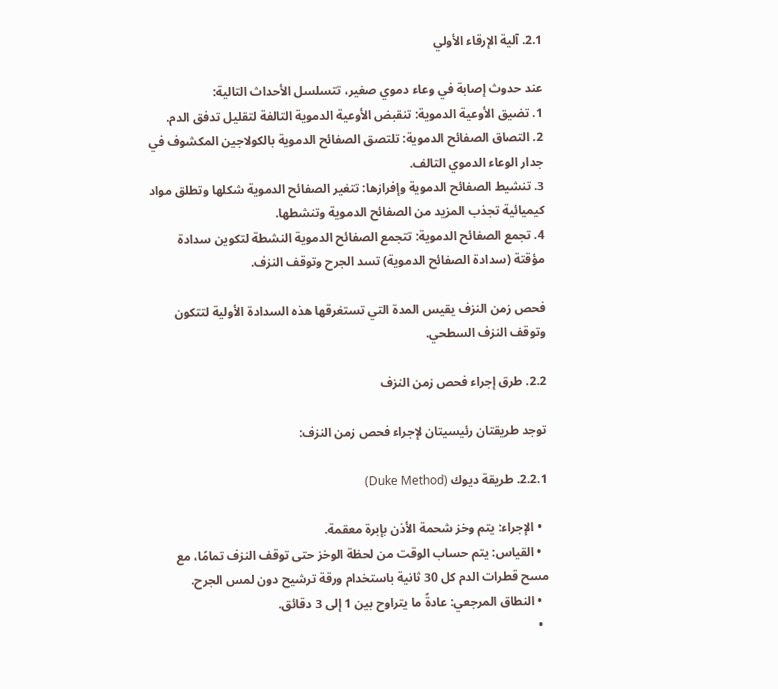2.1. آلية الإرقاء الأولي

عند حدوث إصابة في وعاء دموي صغير، تتسلسل الأحداث التالية:
1. تضيق الأوعية الدموية: تنقبض الأوعية الدموية التالفة لتقليل تدفق الدم.
2. التصاق الصفائح الدموية: تلتصق الصفائح الدموية بالكولاجين المكشوف في جدار الوعاء الدموي التالف.
3. تنشيط الصفائح الدموية وإفرازها: تتغير الصفائح الدموية شكلها وتطلق مواد كيميائية تجذب المزيد من الصفائح الدموية وتنشطها.
4. تجمع الصفائح الدموية: تتجمع الصفائح الدموية النشطة لتكوين سدادة مؤقتة (سدادة الصفائح الدموية) تسد الجرح وتوقف النزف.

فحص زمن النزف يقيس المدة التي تستغرقها هذه السدادة الأولية لتتكون وتوقف النزف السطحي.

2.2. طرق إجراء فحص زمن النزف

توجد طريقتان رئيسيتان لإجراء فحص زمن النزف:

2.2.1. طريقة ديوك (Duke Method)

  • الإجراء: يتم وخز شحمة الأذن بإبرة معقمة.
  • القياس: يتم حساب الوقت من لحظة الوخز حتى توقف النزف تمامًا، مع مسح قطرات الدم كل 30 ثانية باستخدام ورقة ترشيح دون لمس الجرح.
  • النطاق المرجعي: عادةً ما يتراوح بين 1 إلى 3 دقائق.
  •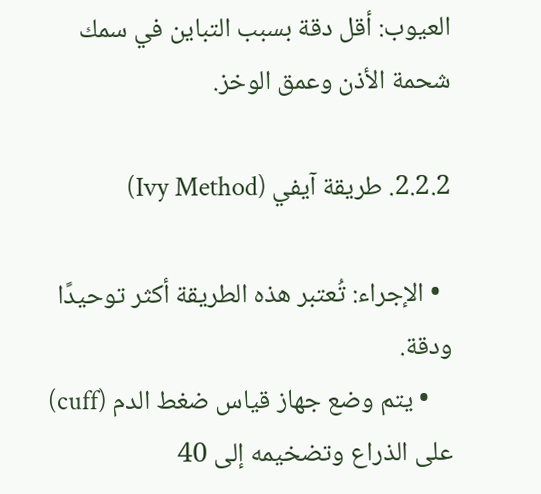العيوب: أقل دقة بسبب التباين في سمك شحمة الأذن وعمق الوخز.

2.2.2. طريقة آيفي (Ivy Method)

  • الإجراء: تُعتبر هذه الطريقة أكثر توحيدًا ودقة.
    • يتم وضع جهاز قياس ضغط الدم (cuff) على الذراع وتضخيمه إلى 40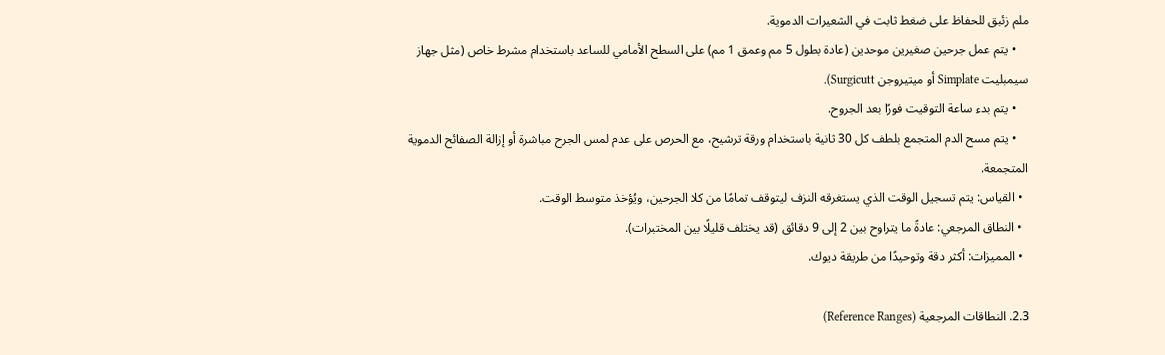ملم زئبق للحفاظ على ضغط ثابت في الشعيرات الدموية.
    • يتم عمل جرحين صغيرين موحدين (عادة بطول 5 مم وعمق 1 مم) على السطح الأمامي للساعد باستخدام مشرط خاص (مثل جهاز سيمبليت Simplate أو ميتيروجن Surgicutt).
    • يتم بدء ساعة التوقيت فورًا بعد الجروح.
    • يتم مسح الدم المتجمع بلطف كل 30 ثانية باستخدام ورقة ترشيح، مع الحرص على عدم لمس الجرح مباشرة أو إزالة الصفائح الدموية المتجمعة.
  • القياس: يتم تسجيل الوقت الذي يستغرقه النزف ليتوقف تمامًا من كلا الجرحين، ويُؤخذ متوسط الوقت.
  • النطاق المرجعي: عادةً ما يتراوح بين 2 إلى 9 دقائق (قد يختلف قليلًا بين المختبرات).
  • المميزات: أكثر دقة وتوحيدًا من طريقة ديوك.

2.3. النطاقات المرجعية (Reference Ranges)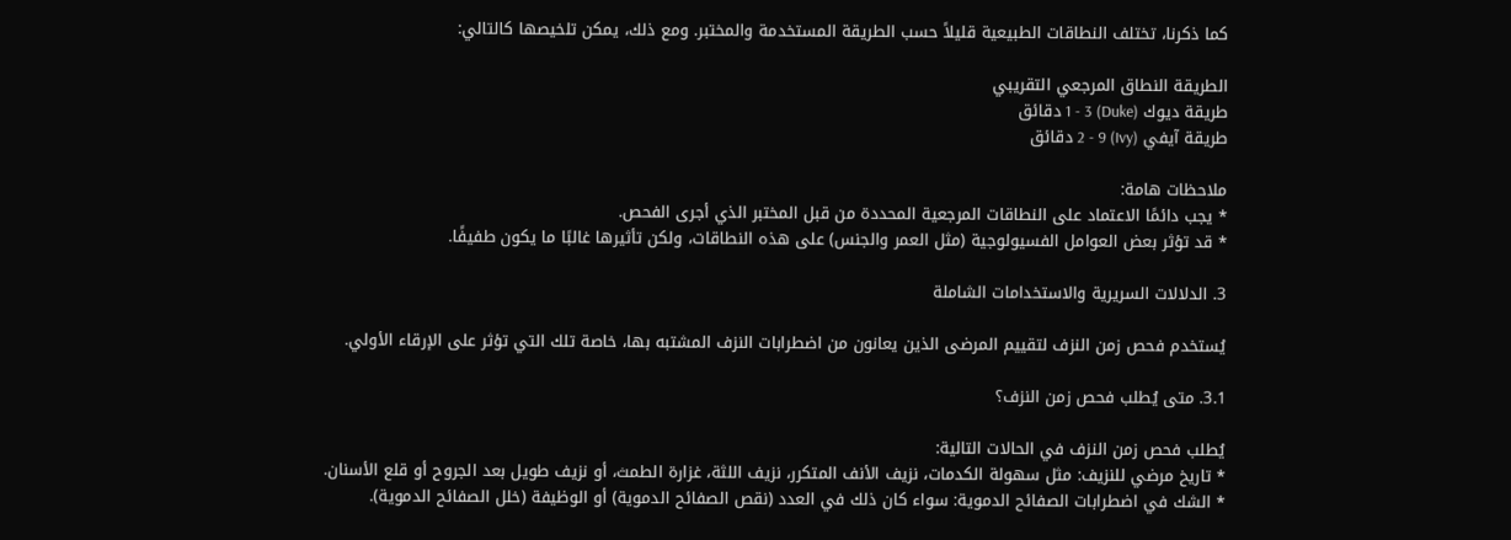كما ذكرنا، تختلف النطاقات الطبيعية قليلاً حسب الطريقة المستخدمة والمختبر. ومع ذلك، يمكن تلخيصها كالتالي:

الطريقة النطاق المرجعي التقريبي
طريقة ديوك (Duke) 1 - 3 دقائق
طريقة آيفي (Ivy) 2 - 9 دقائق

ملاحظات هامة:
* يجب دائمًا الاعتماد على النطاقات المرجعية المحددة من قبل المختبر الذي أجرى الفحص.
* قد تؤثر بعض العوامل الفسيولوجية (مثل العمر والجنس) على هذه النطاقات، ولكن تأثيرها غالبًا ما يكون طفيفًا.

3. الدلالات السريرية والاستخدامات الشاملة

يُستخدم فحص زمن النزف لتقييم المرضى الذين يعانون من اضطرابات النزف المشتبه بها، خاصة تلك التي تؤثر على الإرقاء الأولي.

3.1. متى يُطلب فحص زمن النزف؟

يُطلب فحص زمن النزف في الحالات التالية:
* تاريخ مرضي للنزيف: مثل سهولة الكدمات، نزيف الأنف المتكرر، نزيف اللثة، غزارة الطمث، أو نزيف طويل بعد الجروح أو قلع الأسنان.
* الشك في اضطرابات الصفائح الدموية: سواء كان ذلك في العدد (نقص الصفائح الدموية) أو الوظيفة (خلل الصفائح الدموية).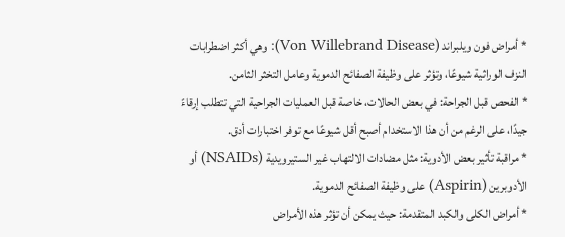* أمراض فون ويلبراند (Von Willebrand Disease): وهي أكثر اضطرابات النزف الوراثية شيوعًا، وتؤثر على وظيفة الصفائح الدموية وعامل التخثر الثامن.
* الفحص قبل الجراحة: في بعض الحالات، خاصة قبل العمليات الجراحية التي تتطلب إرقاءً جيدًا، على الرغم من أن هذا الاستخدام أصبح أقل شيوعًا مع توفر اختبارات أدق.
* مراقبة تأثير بعض الأدوية: مثل مضادات الالتهاب غير الستيرويدية (NSAIDs) أو الأدوبرين (Aspirin) على وظيفة الصفائح الدموية.
* أمراض الكلى والكبد المتقدمة: حيث يمكن أن تؤثر هذه الأمراض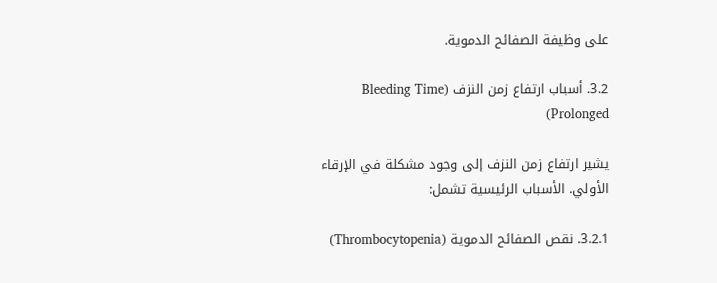على وظيفة الصفائح الدموية.

3.2. أسباب ارتفاع زمن النزف (Bleeding Time Prolonged)

يشير ارتفاع زمن النزف إلى وجود مشكلة في الإرقاء الأولي. الأسباب الرئيسية تشمل:

3.2.1. نقص الصفائح الدموية (Thrombocytopenia)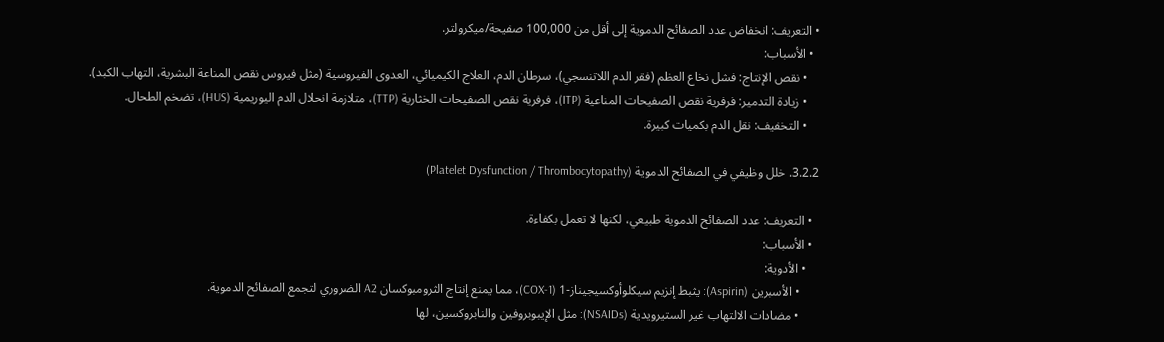• التعريف: انخفاض عدد الصفائح الدموية إلى أقل من 100,000 صفيحة/ميكرولتر.
  • الأسباب:
    • نقص الإنتاج: فشل نخاع العظم (فقر الدم اللاتنسجي)، سرطان الدم، العلاج الكيميائي، العدوى الفيروسية (مثل فيروس نقص المناعة البشرية، التهاب الكبد).
    • زيادة التدمير: فرفرية نقص الصفيحات المناعية (ITP)، فرفرية نقص الصفيحات الخثارية (TTP)، متلازمة انحلال الدم اليوريمية (HUS)، تضخم الطحال.
    • التخفيف: نقل الدم بكميات كبيرة.

3.2.2. خلل وظيفي في الصفائح الدموية (Platelet Dysfunction / Thrombocytopathy)

  • التعريف: عدد الصفائح الدموية طبيعي، لكنها لا تعمل بكفاءة.
  • الأسباب:
    • الأدوية:
      • الأسبرين (Aspirin): يثبط إنزيم سيكلوأوكسيجيناز-1 (COX-1)، مما يمنع إنتاج الثرومبوكسان A2 الضروري لتجمع الصفائح الدموية.
      • مضادات الالتهاب غير الستيرويدية (NSAIDs): مثل الإيبوبروفين والنابروكسين، لها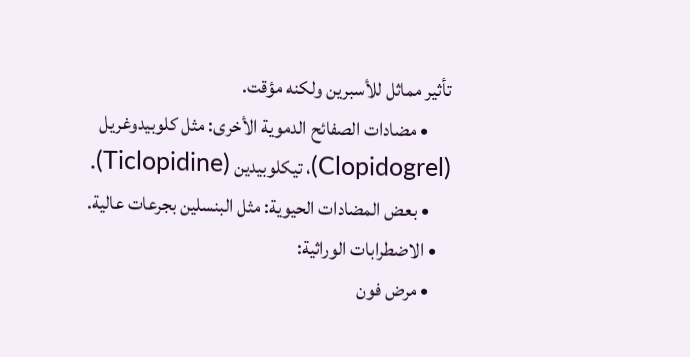تأثير مماثل للأسبرين ولكنه مؤقت.
      • مضادات الصفائح الدموية الأخرى: مثل كلوبيدوغريل (Clopidogrel)، تيكلوبيدين (Ticlopidine).
      • بعض المضادات الحيوية: مثل البنسلين بجرعات عالية.
    • الاضطرابات الوراثية:
      • مرض فون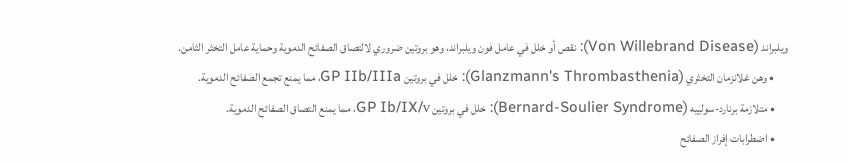ويلبراند (Von Willebrand Disease): نقص أو خلل في عامل فون ويلبراند، وهو بروتين ضروري لالتصاق الصفائح الدموية وحماية عامل التخثر الثامن.
      • وهن غلانزمان التخثري (Glanzmann's Thrombasthenia): خلل في بروتين GP IIb/IIIa، مما يمنع تجمع الصفائح الدموية.
      • متلازمة برنارد-سولييه (Bernard-Soulier Syndrome): خلل في بروتين GP Ib/IX/V، مما يمنع التصاق الصفائح الدموية.
      • اضطرابات إفراز الصفائح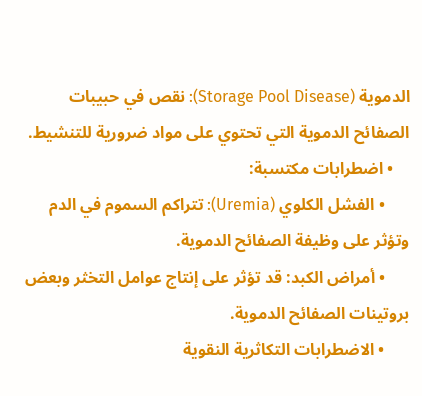الدموية (Storage Pool Disease): نقص في حبيبات الصفائح الدموية التي تحتوي على مواد ضرورية للتنشيط.
    • اضطرابات مكتسبة:
      • الفشل الكلوي (Uremia): تتراكم السموم في الدم وتؤثر على وظيفة الصفائح الدموية.
      • أمراض الكبد: قد تؤثر على إنتاج عوامل التخثر وبعض بروتينات الصفائح الدموية.
      • الاضطرابات التكاثرية النقوية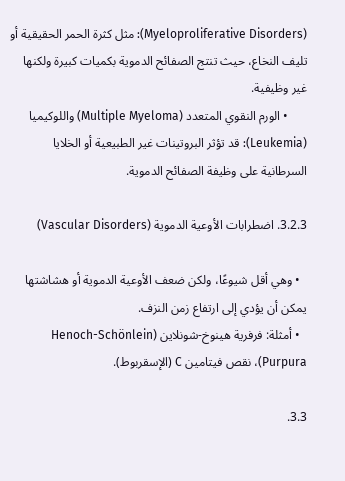(Myeloproliferative Disorders): مثل كثرة الحمر الحقيقية أو تليف النخاع، حيث تنتج الصفائح الدموية بكميات كبيرة ولكنها غير وظيفية.
      • الورم النقوي المتعدد (Multiple Myeloma) واللوكيميا (Leukemia): قد تؤثر البروتينات غير الطبيعية أو الخلايا السرطانية على وظيفة الصفائح الدموية.

3.2.3. اضطرابات الأوعية الدموية (Vascular Disorders)

  • وهي أقل شيوعًا، ولكن ضعف الأوعية الدموية أو هشاشتها يمكن أن يؤدي إلى ارتفاع زمن النزف.
  • أمثلة: فرفرية هينوخ-شونلاين (Henoch-Schönlein Purpura)، نقص فيتامين C (الإسقربوط).

3.3.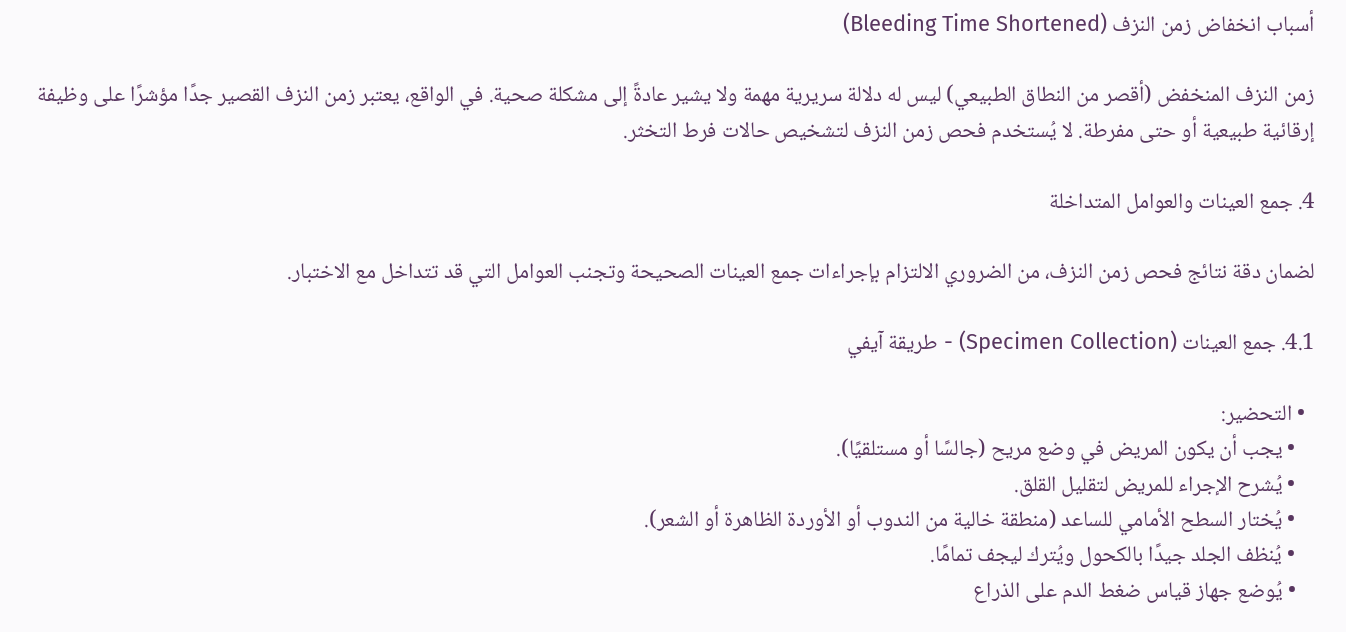أسباب انخفاض زمن النزف (Bleeding Time Shortened)

زمن النزف المنخفض (أقصر من النطاق الطبيعي) ليس له دلالة سريرية مهمة ولا يشير عادةً إلى مشكلة صحية. في الواقع، يعتبر زمن النزف القصير جدًا مؤشرًا على وظيفة إرقائية طبيعية أو حتى مفرطة. لا يُستخدم فحص زمن النزف لتشخيص حالات فرط التخثر.

4. جمع العينات والعوامل المتداخلة

لضمان دقة نتائج فحص زمن النزف، من الضروري الالتزام بإجراءات جمع العينات الصحيحة وتجنب العوامل التي قد تتداخل مع الاختبار.

4.1. جمع العينات (Specimen Collection) - طريقة آيفي

  • التحضير:
    • يجب أن يكون المريض في وضع مريح (جالسًا أو مستلقيًا).
    • يُشرح الإجراء للمريض لتقليل القلق.
    • يُختار السطح الأمامي للساعد (منطقة خالية من الندوب أو الأوردة الظاهرة أو الشعر).
    • يُنظف الجلد جيدًا بالكحول ويُترك ليجف تمامًا.
    • يُوضع جهاز قياس ضغط الدم على الذراع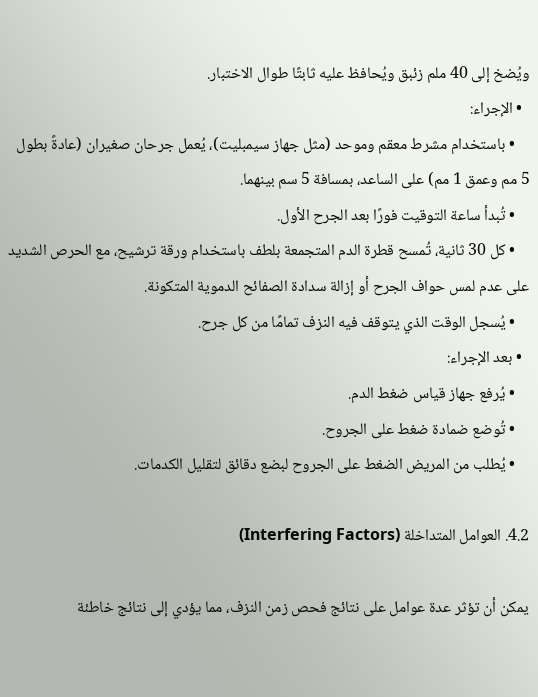ويُضخ إلى 40 ملم زئبق ويُحافظ عليه ثابتًا طوال الاختبار.
  • الإجراء:
    • باستخدام مشرط معقم وموحد (مثل جهاز سيمبليت)، يُعمل جرحان صغيران (عادةً بطول 5 مم وعمق 1 مم) على الساعد، بمسافة 5 سم بينهما.
    • تُبدأ ساعة التوقيت فورًا بعد الجرح الأول.
    • كل 30 ثانية، تُمسح قطرة الدم المتجمعة بلطف باستخدام ورقة ترشيح، مع الحرص الشديد على عدم لمس حواف الجرح أو إزالة سدادة الصفائح الدموية المتكونة.
    • يُسجل الوقت الذي يتوقف فيه النزف تمامًا من كل جرح.
  • بعد الإجراء:
    • يُرفع جهاز قياس ضغط الدم.
    • تُوضع ضمادة ضغط على الجروح.
    • يُطلب من المريض الضغط على الجروح لبضع دقائق لتقليل الكدمات.

4.2. العوامل المتداخلة (Interfering Factors)

يمكن أن تؤثر عدة عوامل على نتائج فحص زمن النزف، مما يؤدي إلى نتائج خاطئة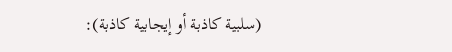(سلبية كاذبة أو إيجابية كاذبة):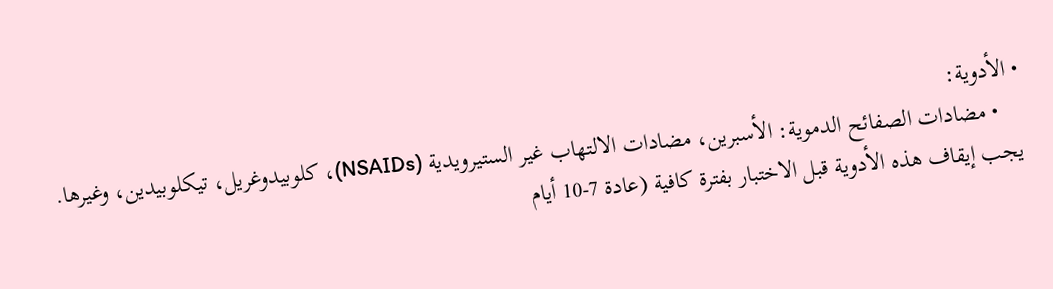• الأدوية:
    • مضادات الصفائح الدموية: الأسبرين، مضادات الالتهاب غير الستيرويدية (NSAIDs)، كلوبيدوغريل، تيكلوبيدين، وغيرها. يجب إيقاف هذه الأدوية قبل الاختبار بفترة كافية (عادة 7-10 أيام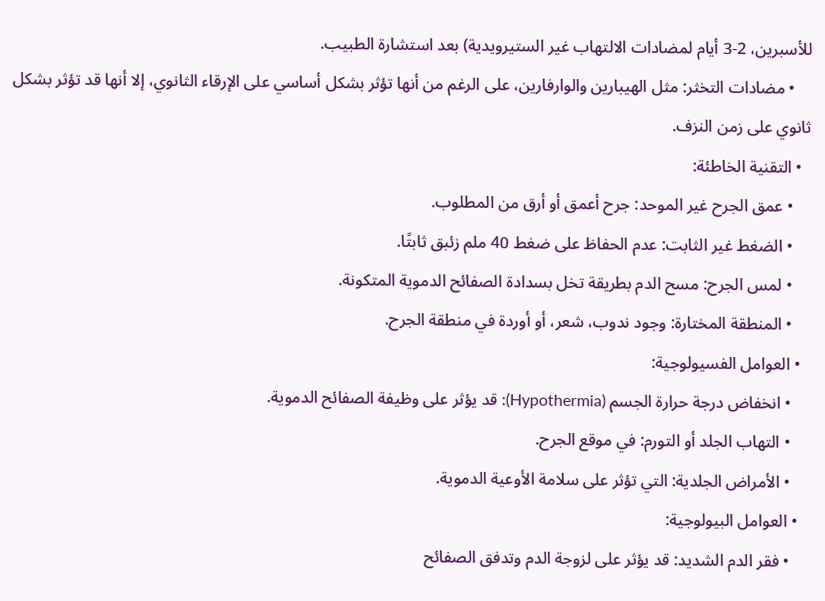للأسبرين، 2-3 أيام لمضادات الالتهاب غير الستيرويدية) بعد استشارة الطبيب.
    • مضادات التخثر: مثل الهيبارين والوارفارين، على الرغم من أنها تؤثر بشكل أساسي على الإرقاء الثانوي، إلا أنها قد تؤثر بشكل ثانوي على زمن النزف.
  • التقنية الخاطئة:
    • عمق الجرح غير الموحد: جرح أعمق أو أرق من المطلوب.
    • الضغط غير الثابت: عدم الحفاظ على ضغط 40 ملم زئبق ثابتًا.
    • لمس الجرح: مسح الدم بطريقة تخل بسدادة الصفائح الدموية المتكونة.
    • المنطقة المختارة: وجود ندوب، شعر، أو أوردة في منطقة الجرح.
  • العوامل الفسيولوجية:
    • انخفاض درجة حرارة الجسم (Hypothermia): قد يؤثر على وظيفة الصفائح الدموية.
    • التهاب الجلد أو التورم: في موقع الجرح.
    • الأمراض الجلدية: التي تؤثر على سلامة الأوعية الدموية.
  • العوامل البيولوجية:
    • فقر الدم الشديد: قد يؤثر على لزوجة الدم وتدفق الصفائح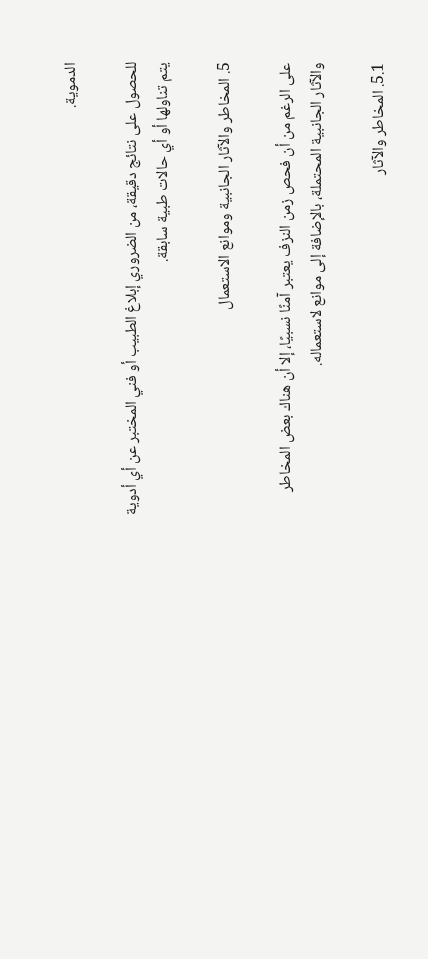الدموية.

للحصول على نتائج دقيقة، من الضروري إبلاغ الطبيب أو فني المختبر عن أي أدوية يتم تناولها أو أي حالات طبية سابقة.

5. المخاطر والآثار الجانبية وموانع الاستعمال

على الرغم من أن فحص زمن النزف يعتبر آمنًا نسبيًا، إلا أن هناك بعض المخاطر والآثار الجانبية المحتملة، بالإضافة إلى موانع لاستعماله.

5.1. المخاطر والآثار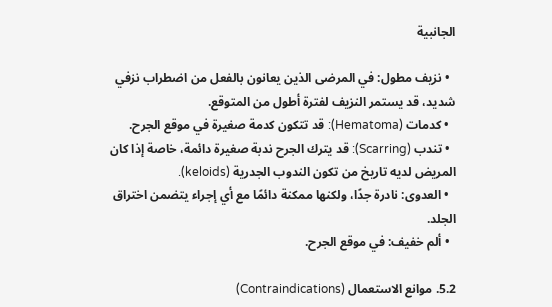الجانبية

  • نزيف مطول: في المرضى الذين يعانون بالفعل من اضطراب نزفي شديد، قد يستمر النزيف لفترة أطول من المتوقع.
  • كدمات (Hematoma): قد تتكون كدمة صغيرة في موقع الجرح.
  • تندب (Scarring): قد يترك الجرح ندبة صغيرة دائمة، خاصة إذا كان المريض لديه تاريخ من تكون الندوب الجدرية (keloids).
  • العدوى: نادرة جدًا، ولكنها ممكنة دائمًا مع أي إجراء يتضمن اختراق الجلد.
  • ألم خفيف: في موقع الجرح.

5.2. موانع الاستعمال (Contraindications)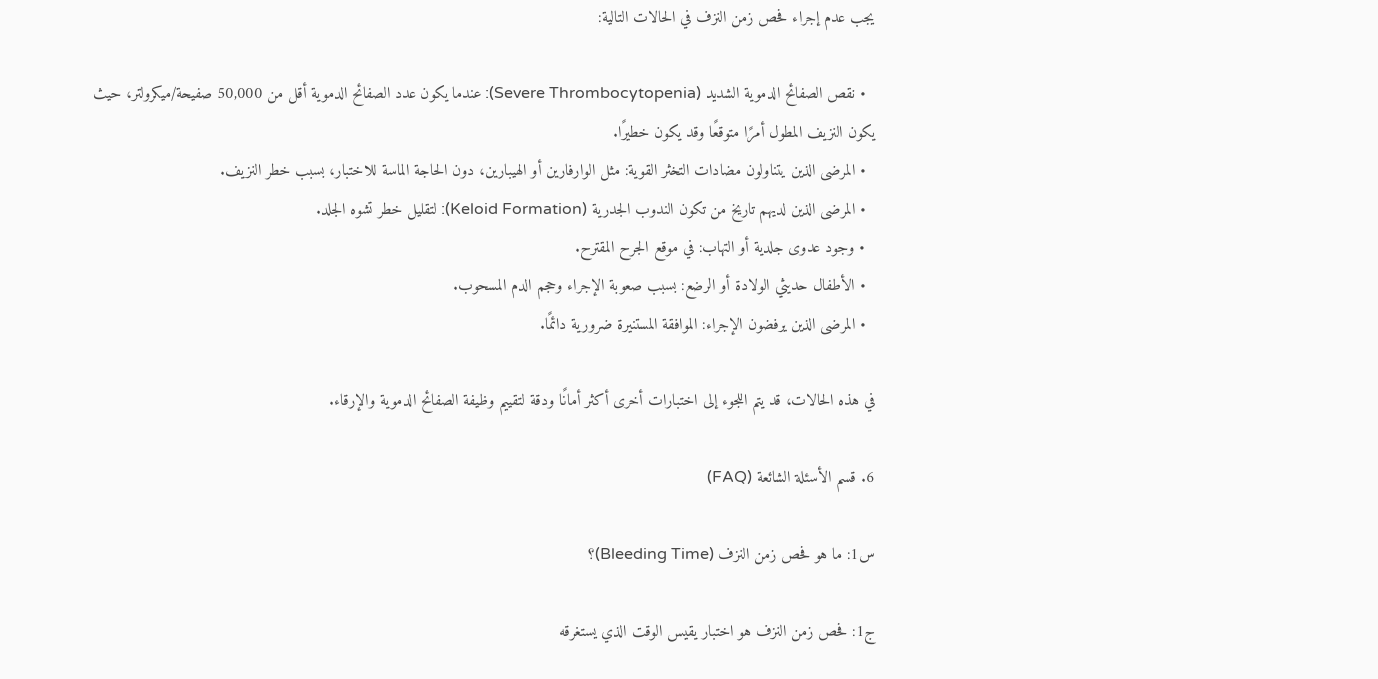يجب عدم إجراء فحص زمن النزف في الحالات التالية:

  • نقص الصفائح الدموية الشديد (Severe Thrombocytopenia): عندما يكون عدد الصفائح الدموية أقل من 50,000 صفيحة/ميكرولتر، حيث يكون النزيف المطول أمرًا متوقعًا وقد يكون خطيرًا.
  • المرضى الذين يتناولون مضادات التخثر القوية: مثل الوارفارين أو الهيبارين، دون الحاجة الماسة للاختبار، بسبب خطر النزيف.
  • المرضى الذين لديهم تاريخ من تكون الندوب الجدرية (Keloid Formation): لتقليل خطر تشوه الجلد.
  • وجود عدوى جلدية أو التهاب: في موقع الجرح المقترح.
  • الأطفال حديثي الولادة أو الرضع: بسبب صعوبة الإجراء وحجم الدم المسحوب.
  • المرضى الذين يرفضون الإجراء: الموافقة المستنيرة ضرورية دائمًا.

في هذه الحالات، قد يتم اللجوء إلى اختبارات أخرى أكثر أمانًا ودقة لتقييم وظيفة الصفائح الدموية والإرقاء.

6. قسم الأسئلة الشائعة (FAQ)

س1: ما هو فحص زمن النزف (Bleeding Time)؟

ج1: فحص زمن النزف هو اختبار يقيس الوقت الذي يستغرقه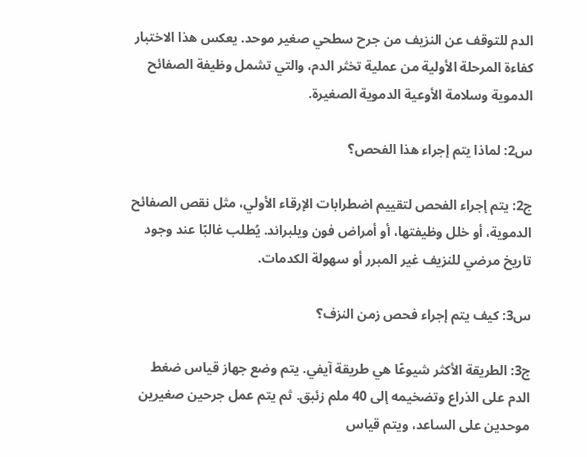الدم للتوقف عن النزيف من جرح سطحي صغير موحد. يعكس هذا الاختبار كفاءة المرحلة الأولية من عملية تخثر الدم، والتي تشمل وظيفة الصفائح الدموية وسلامة الأوعية الدموية الصغيرة.

س2: لماذا يتم إجراء هذا الفحص؟

ج2: يتم إجراء الفحص لتقييم اضطرابات الإرقاء الأولي، مثل نقص الصفائح الدموية، أو خلل وظيفتها، أو أمراض فون ويلبراند. يُطلب غالبًا عند وجود تاريخ مرضي للنزيف غير المبرر أو سهولة الكدمات.

س3: كيف يتم إجراء فحص زمن النزف؟

ج3: الطريقة الأكثر شيوعًا هي طريقة آيفي. يتم وضع جهاز قياس ضغط الدم على الذراع وتضخيمه إلى 40 ملم زئبق. ثم يتم عمل جرحين صغيرين موحدين على الساعد، ويتم قياس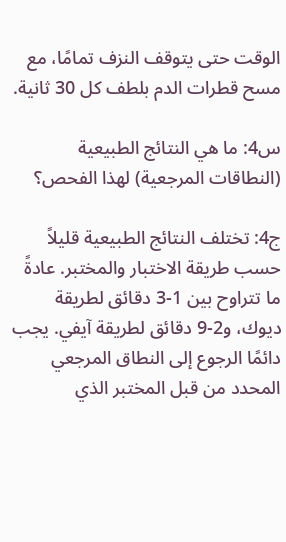الوقت حتى يتوقف النزف تمامًا، مع مسح قطرات الدم بلطف كل 30 ثانية.

س4: ما هي النتائج الطبيعية (النطاقات المرجعية) لهذا الفحص؟

ج4: تختلف النتائج الطبيعية قليلاً حسب طريقة الاختبار والمختبر. عادةً ما تتراوح بين 1-3 دقائق لطريقة ديوك، و2-9 دقائق لطريقة آيفي. يجب دائمًا الرجوع إلى النطاق المرجعي المحدد من قبل المختبر الذي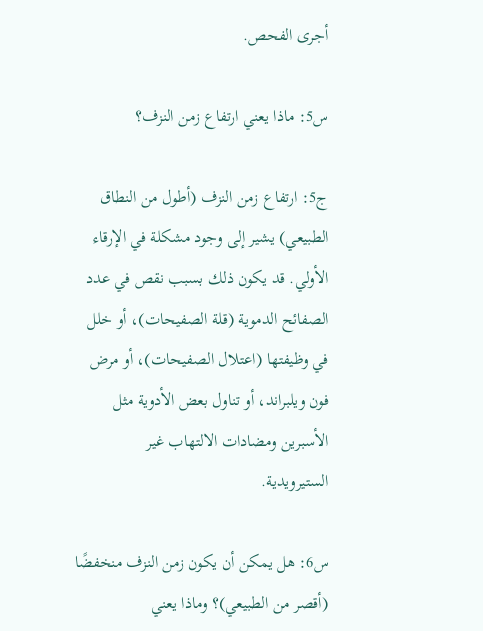أجرى الفحص.

س5: ماذا يعني ارتفاع زمن النزف؟

ج5: ارتفاع زمن النزف (أطول من النطاق الطبيعي) يشير إلى وجود مشكلة في الإرقاء الأولي. قد يكون ذلك بسبب نقص في عدد الصفائح الدموية (قلة الصفيحات)، أو خلل في وظيفتها (اعتلال الصفيحات)، أو مرض فون ويلبراند، أو تناول بعض الأدوية مثل الأسبرين ومضادات الالتهاب غير الستيرويدية.

س6: هل يمكن أن يكون زمن النزف منخفضًا (أقصر من الطبيعي)؟ وماذا يعني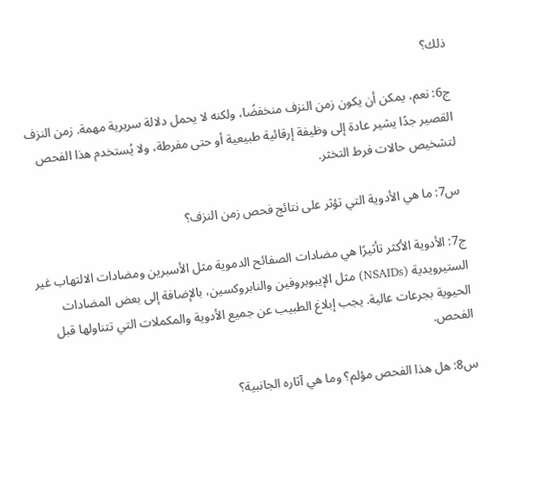ذلك؟

ج6: نعم، يمكن أن يكون زمن النزف منخفضًا، ولكنه لا يحمل دلالة سريرية مهمة. زمن النزف القصير جدًا يشير عادة إلى وظيفة إرقائية طبيعية أو حتى مفرطة، ولا يُستخدم هذا الفحص لتشخيص حالات فرط التخثر.

س7: ما هي الأدوية التي تؤثر على نتائج فحص زمن النزف؟

ج7: الأدوية الأكثر تأثيرًا هي مضادات الصفائح الدموية مثل الأسبرين ومضادات الالتهاب غير الستيرويدية (NSAIDs) مثل الإيبوبروفين والنابروكسين، بالإضافة إلى بعض المضادات الحيوية بجرعات عالية. يجب إبلاغ الطبيب عن جميع الأدوية والمكملات التي تتناولها قبل الفحص.

س8: هل هذا الفحص مؤلم؟ وما هي آثاره الجانبية؟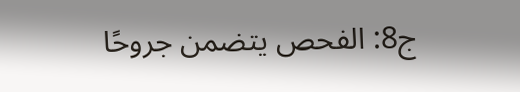ج8: الفحص يتضمن جروحًا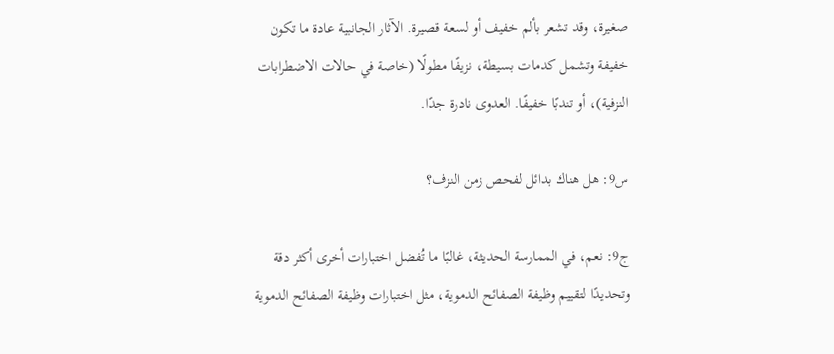صغيرة، وقد تشعر بألم خفيف أو لسعة قصيرة. الآثار الجانبية عادة ما تكون خفيفة وتشمل كدمات بسيطة، نزيفًا مطولًا (خاصة في حالات الاضطرابات النزفية)، أو تندبًا خفيفًا. العدوى نادرة جدًا.

س9: هل هناك بدائل لفحص زمن النزف؟

ج9: نعم، في الممارسة الحديثة، غالبًا ما تُفضل اختبارات أخرى أكثر دقة وتحديدًا لتقييم وظيفة الصفائح الدموية، مثل اختبارات وظيفة الصفائح الدموية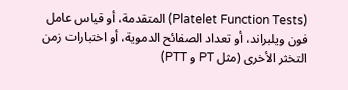(Platelet Function Tests) المتقدمة، أو قياس عامل فون ويلبراند، أو تعداد الصفائح الدموية، أو اختبارات زمن التخثر الأخرى (مثل PT و PTT)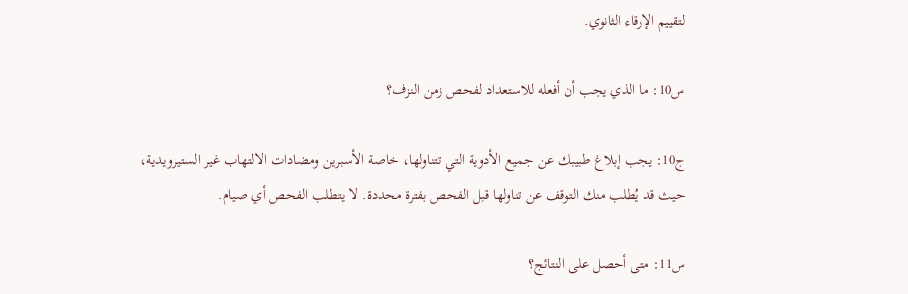لتقييم الإرقاء الثانوي.

س10: ما الذي يجب أن أفعله للاستعداد لفحص زمن النزف؟

ج10: يجب إبلاغ طبيبك عن جميع الأدوية التي تتناولها، خاصة الأسبرين ومضادات الالتهاب غير الستيرويدية، حيث قد يُطلب منك التوقف عن تناولها قبل الفحص بفترة محددة. لا يتطلب الفحص أي صيام.

س11: متى أحصل على النتائج؟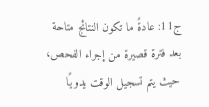ج11: عادةً ما تكون النتائج متاحة بعد فترة قصيرة من إجراء الفحص، حيث يتم تسجيل الوقت يدويًا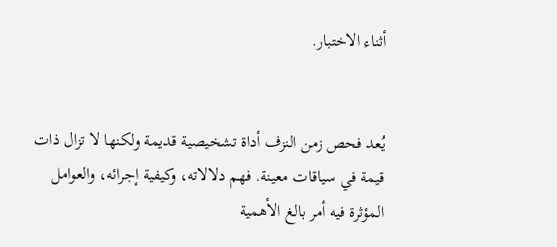أثناء الاختبار.


يُعد فحص زمن النزف أداة تشخيصية قديمة ولكنها لا تزال ذات قيمة في سياقات معينة. فهم دلالاته، وكيفية إجرائه، والعوامل المؤثرة فيه أمر بالغ الأهمية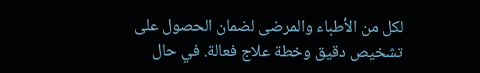لكل من الأطباء والمرضى لضمان الحصول على تشخيص دقيق وخطة علاج فعالة. في حال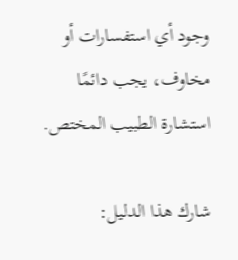وجود أي استفسارات أو مخاوف، يجب دائمًا استشارة الطبيب المختص.

شارك هذا الدليل: